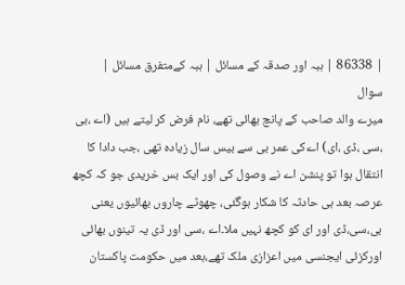| 86338 | ہبہ اور صدقہ کے مسائل | ہبہ کےمتفرق مسائل |
سوال
میرے والد صاحب کے پانچ بھائی تھے، نام فرض کر لیتے ہیں (اے ،بی ،سی ،ڈی ،ای) اےکی عمر بی سے بیس سال زیادہ تھی ،جب دادا کا انتقال ہوا تو پنشن اے نے وصول کی اور ایک بس خریدی جو کہ کچھ عرصہ بعد ہی حادثہ کا شکار ہوگئی، چھوٹے چاروں بھائیوں یعنی بی،سی،ڈی اور ای کو کچھ نہیں ملا۔اے ،سی اور ڈی یہ تینوں بھائی اورکزئی ایجنسی میں اعزازی ملک تھے،بعد میں حکومت پاکستان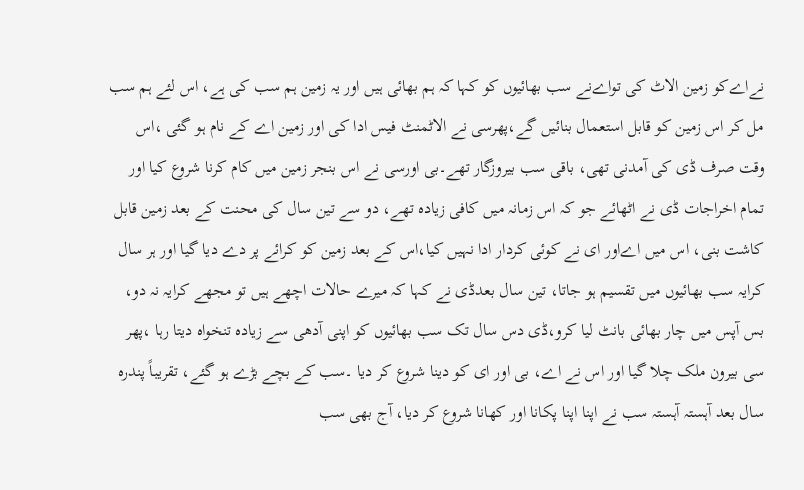نےاےکو زمین الاٹ کی تواےنے سب بھائیوں کو کہا کہ ہم بھائی ہیں اور یہ زمین ہم سب کی ہے، اس لئے ہم سب مل کر اس زمین کو قابل استعمال بنائیں گے،پھرسی نے الاٹمنٹ فیس ادا کی اور زمین اے کے نام ہو گئی ،اس وقت صرف ڈی کی آمدنی تھی، باقی سب بیروزگار تھے۔بی اورسی نے اس بنجر زمین میں کام کرنا شروع کیا اور تمام اخراجات ڈی نے اٹھائے جو کہ اس زمانہ میں کافی زیادہ تھے، دو سے تین سال کی محنت کے بعد زمین قابل کاشت بنی، اس میں اےاور ای نے کوئی کردار ادا نہیں کیا،اس کے بعد زمین کو کرائے پر دے دیا گیا اور ہر سال کرایہ سب بھائیوں میں تقسیم ہو جاتا، تین سال بعدڈی نے کہا کہ میرے حالات اچھے ہیں تو مجھے کرایہ نہ دو، بس آپس میں چار بھائی بانٹ لیا کرو،ڈی دس سال تک سب بھائیوں کو اپنی آدھی سے زیادہ تنخواہ دیتا رہا ،پھر سی بیرون ملک چلا گیا اور اس نے اے، بی اور ای کو دینا شروع کر دیا ۔سب کے بچے بڑے ہو گئے، تقریباً پندرہ سال بعد آہستہ آہستہ سب نے اپنا اپنا پکانا اور کھانا شروع کر دیا، آج بھی سب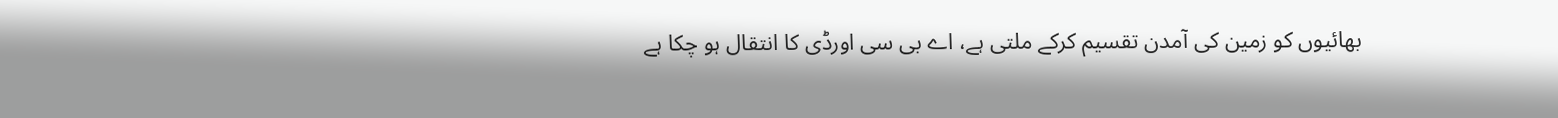بھائیوں کو زمین کی آمدن تقسیم کرکے ملتی ہے، اے بی سی اورڈی کا انتقال ہو چکا ہے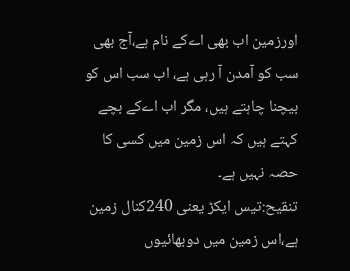اورزمین اب بھی اےکے نام ہے،آج بھی سب کو آمدن آ رہی ہے، اب سب اس کو بیچنا چاہتے ہیں، مگر اب اےکے بچے کہتے ہیں کہ اس زمین میں کسی کا حصہ نہیں ہے۔
تنقیح:تیس ایکڑ یعنی 240کنال زمین ہے،اس زمین میں دوبھائیوں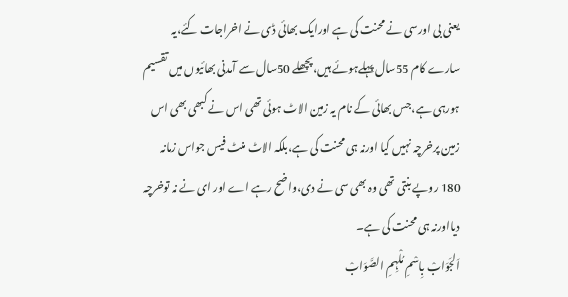یعنی بی اورسی نے محنت کی ہے اورایک بھائی ڈی نے اخراجات کئے،یہ سارے کام 55سال پہلےہوئے ہیں،پچھلے 50سال سے آمدنی بھائیوں میں تقسیم ہورہی ہے،جس بھائی کے نام یہ زمین الاٹ ہوئی تھی اس نے کبھی بھی اس زمین پرخرچہ نہیں کیا اورنہ ہی محنت کی ہے،بلکہ الاٹ منٹ فیس جواس زمانہ 180 روپے بنتی تھی وہ بھی سی نے دی،واضح رہے اے اور ای نے نہ توخرچہ دیااورنہ ہی محنت کی ہے۔
اَلجَوَابْ بِاسْمِ مُلْہِمِ الصَّوَابْ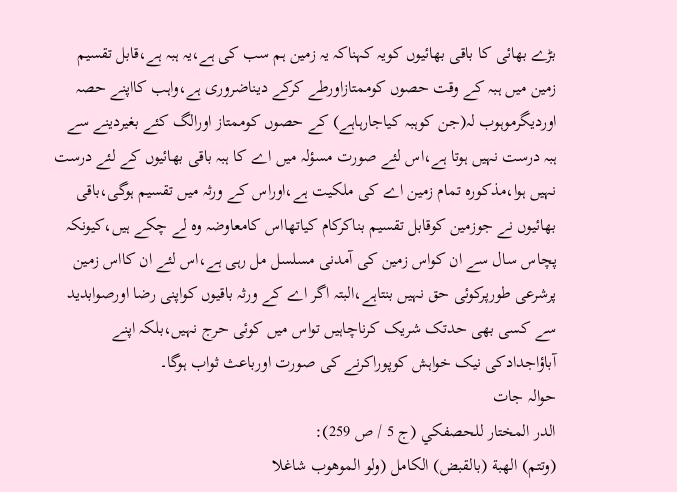بڑے بھائی کا باقی بھائیوں کویہ کہناکہ یہ زمین ہم سب کی ہے،یہ ہبہ ہے،قابل تقسیم زمین میں ہبہ کے وقت حصوں کوممتازاورطے کرکے دیناضروری ہے،واہب کااپنے حصہ اوردیگرموہوب لہ(جن کوہبہ کیاجارہاہے) کے حصوں کوممتاز اورالگ کئے بغیردینے سے ہبہ درست نہیں ہوتا ہے،اس لئے صورت مسؤلہ میں اے کا ہبہ باقی بھائیوں کے لئے درست نہیں ہوا،مذکورہ تمام زمین اے کی ملکیت ہے،اوراس کے ورثہ میں تقسیم ہوگی،باقی بھائیوں نے جوزمین کوقابل تقسیم بناکرکام کیاتھااس کامعاوضہ وہ لے چکے ہیں،کیونکہ پچاس سال سے ان کواس زمین کی آمدنی مسلسل مل رہی ہے،اس لئے ان کااس زمین پرشرعی طورپرکوئی حق نہیں بنتاہے،البتہ اگر اے کے ورثہ باقیوں کواپنی رضا اورصوابدید سے کسی بھی حدتک شریک کرناچاہیں تواس میں کوئی حرج نہیں،بلکہ اپنے آباؤاجدادکی نیک خواہش کوپوراکرنے کی صورت اورباعث ثواب ہوگا۔
حوالہ جات
الدر المختار للحصفكي (ج 5 / ص 259):
(وتتم) الهبة (بالقبض) الكامل (ولو الموهوب شاغلا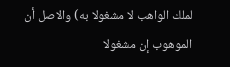لملك الواهب لا مشغولا به) والاصل أن الموهوب إن مشغولا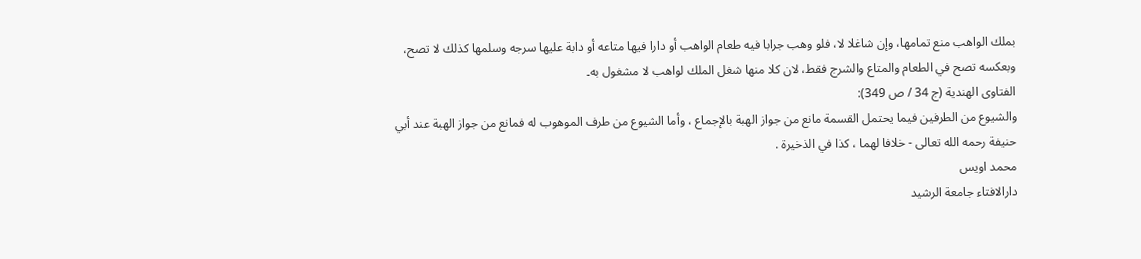بملك الواهب منع تمامها، وإن شاغلا لا، فلو وهب جرابا فيه طعام الواهب أو دارا فيها متاعه أو دابة عليها سرجه وسلمها كذلك لا تصح، وبعكسه تصح في الطعام والمتاع والشرج فقط، لان كلا منها شغل الملك لواهب لا مشغول به۔
الفتاوى الهندية (ج 34 / ص 349):
والشيوع من الطرفين فيما يحتمل القسمة مانع من جواز الهبة بالإجماع ، وأما الشيوع من طرف الموهوب له فمانع من جواز الهبة عند أبي حنيفة رحمه الله تعالى - خلافا لهما ، كذا في الذخيرة .
محمد اویس
دارالافتاء جامعة الرشید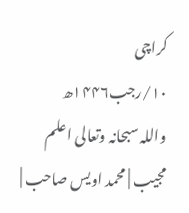کراچی
۱۰/رجب۱۴۴۶ھ
واللہ سبحانہ وتعالی اعلم
مجیب | محمد اویس صاحب |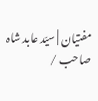مفتیان | سیّد عابد شاہ صاحب /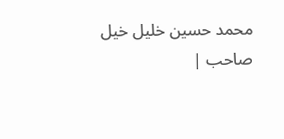محمد حسین خلیل خیل صاحب |